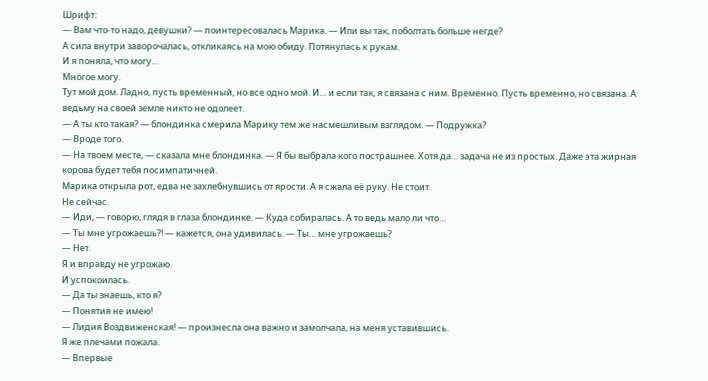Шрифт:
— Вам что-то надо, девушки? — поинтересовалась Марика. — Или вы так, поболтать больше негде?
А сила внутри заворочалась, откликаясь на мою обиду. Потянулась к рукам.
И я поняла, что могу…
Многое могу.
Тут мой дом. Ладно, пусть временный, но все одно мой. И… и если так, я связана с ним. Временно. Пусть временно, но связана. А ведьму на своей земле никто не одолеет.
— А ты кто такая? — блондинка смерила Марику тем же насмешливым взглядом. — Подружка?
— Вроде того.
— На твоем месте, — сказала мне блондинка. — Я бы выбрала кого пострашнее. Хотя да… задача не из простых. Даже эта жирная корова будет тебя посимпатичней.
Марика открыла рот, едва не захлебнувшись от ярости. А я сжала её руку. Не стоит.
Не сейчас.
— Иди, — говорю, глядя в глаза блондинке. — Куда собиралась. А то ведь мало ли что…
— Ты мне угрожаешь?! — кажется, она удивилась. — Ты… мне угрожаешь?
— Нет.
Я и вправду не угрожаю.
И успокоилась.
— Да ты знаешь, кто я?
— Понятия не имею!
— Лидия Воздвиженская! — произнесла она важно и замолчала, на меня уставившись.
Я же плечами пожала.
— Впервые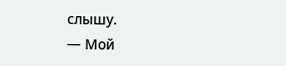слышу.
— Мой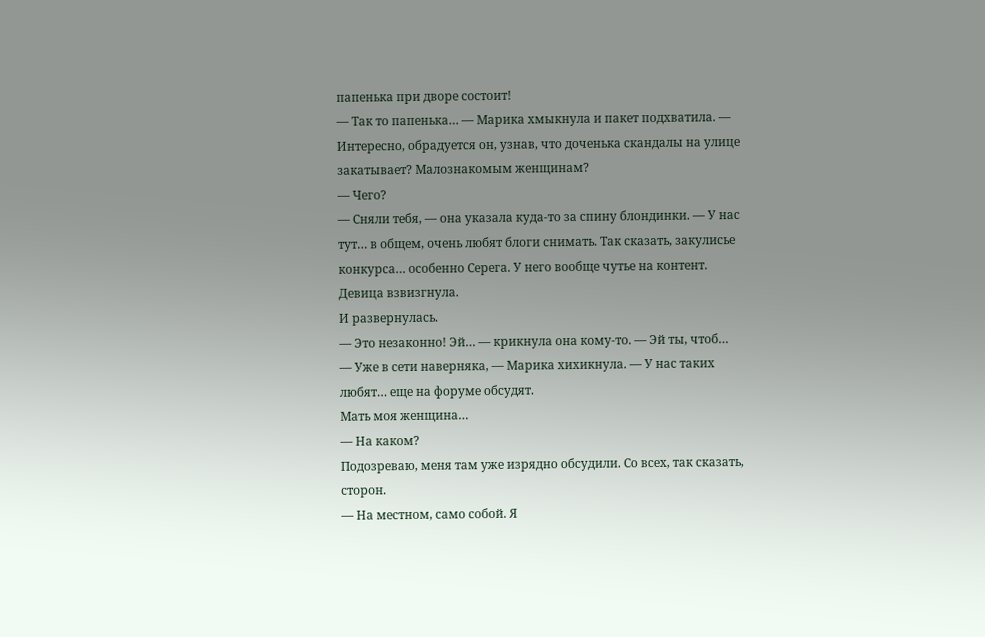папенька при дворе состоит!
— Так то папенька… — Марика хмыкнула и пакет подхватила. — Интересно, обрадуется он, узнав, что доченька скандалы на улице закатывает? Малознакомым женщинам?
— Чего?
— Сняли тебя, — она указала куда-то за спину блондинки. — У нас тут… в общем, очень любят блоги снимать. Так сказать, закулисье конкурса… особенно Серега. У него вообще чутье на контент.
Девица взвизгнула.
И развернулась.
— Это незаконно! Эй… — крикнула она кому-то. — Эй ты, чтоб…
— Уже в сети наверняка, — Марика хихикнула. — У нас таких любят… еще на форуме обсудят.
Мать моя женщина…
— На каком?
Подозреваю, меня там уже изрядно обсудили. Со всех, так сказать, сторон.
— На местном, само собой. Я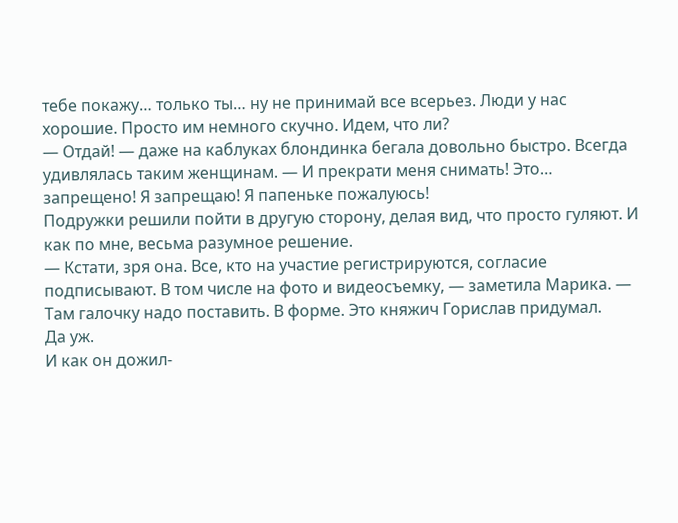тебе покажу… только ты… ну не принимай все всерьез. Люди у нас хорошие. Просто им немного скучно. Идем, что ли?
— Отдай! — даже на каблуках блондинка бегала довольно быстро. Всегда удивлялась таким женщинам. — И прекрати меня снимать! Это… запрещено! Я запрещаю! Я папеньке пожалуюсь!
Подружки решили пойти в другую сторону, делая вид, что просто гуляют. И как по мне, весьма разумное решение.
— Кстати, зря она. Все, кто на участие регистрируются, согласие подписывают. В том числе на фото и видеосъемку, — заметила Марика. — Там галочку надо поставить. В форме. Это княжич Горислав придумал.
Да уж.
И как он дожил-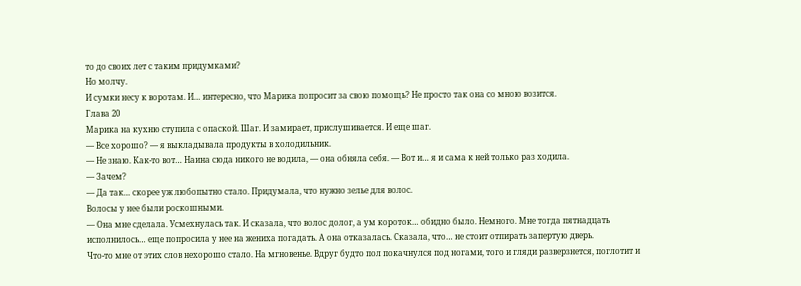то до своих лет с таким придумками?
Но молчу.
И сумки несу к воротам. И… интересно, что Марика попросит за свою помощь? Не просто так она со мною возится.
Глава 20
Марика на кухню ступила с опаской. Шаг. И замирает, прислушивается. И еще шаг.
— Все хорошо? — я выкладывала продукты в холодильник.
— Не знаю. Как-то вот… Наина сюда никого не водила, — она обняла себя. — Вот и… я и сама к ней только раз ходила.
— Зачем?
— Да так… скорее уж любопытно стало. Придумала, что нужно зелье для волос.
Волосы у нее были роскошными.
— Она мне сделала. Усмехнулась так. И сказала, что волос долог, а ум короток… обидно было. Немного. Мне тогда пятнадцать исполнилось… еще попросила у нее на жениха погадать. А она отказалась. Сказала, что… не стоит отпирать запертую дверь.
Что-то мне от этих слов нехорошо стало. На мгновенье. Вдруг будто пол покачнулся под ногами, того и гляди разверзнется, поглотит и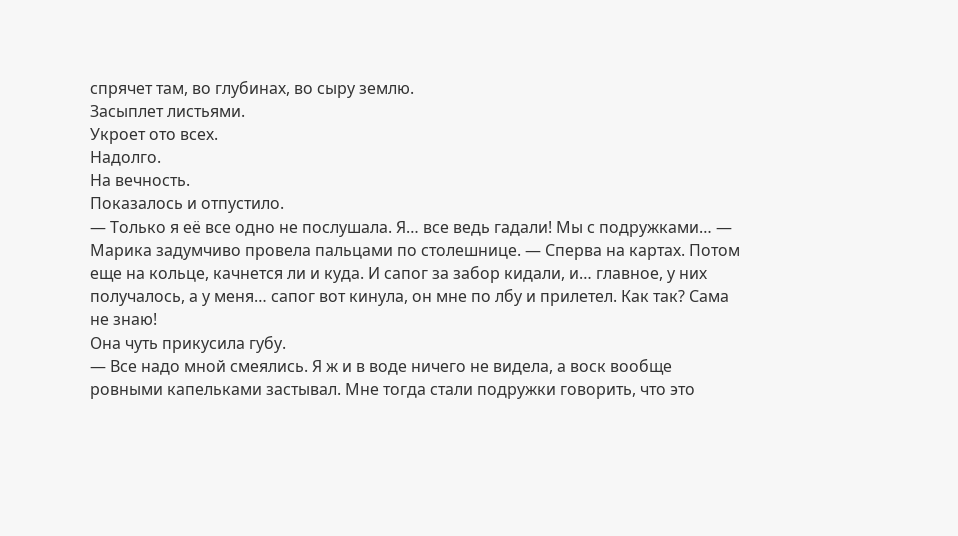спрячет там, во глубинах, во сыру землю.
Засыплет листьями.
Укроет ото всех.
Надолго.
На вечность.
Показалось и отпустило.
— Только я её все одно не послушала. Я… все ведь гадали! Мы с подружками… — Марика задумчиво провела пальцами по столешнице. — Сперва на картах. Потом еще на кольце, качнется ли и куда. И сапог за забор кидали, и… главное, у них получалось, а у меня… сапог вот кинула, он мне по лбу и прилетел. Как так? Сама не знаю!
Она чуть прикусила губу.
— Все надо мной смеялись. Я ж и в воде ничего не видела, а воск вообще ровными капельками застывал. Мне тогда стали подружки говорить, что это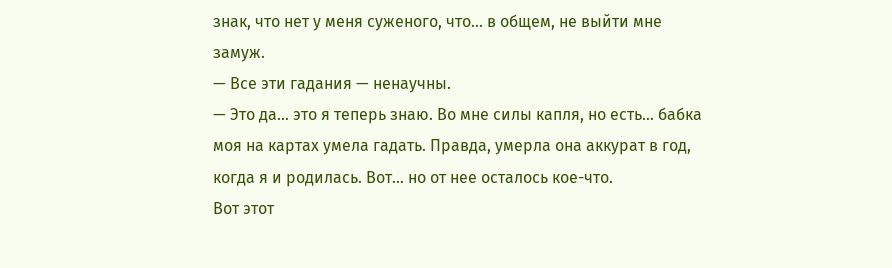знак, что нет у меня суженого, что… в общем, не выйти мне замуж.
— Все эти гадания — ненаучны.
— Это да… это я теперь знаю. Во мне силы капля, но есть… бабка моя на картах умела гадать. Правда, умерла она аккурат в год, когда я и родилась. Вот… но от нее осталось кое-что.
Вот этот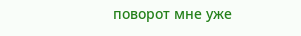поворот мне уже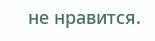не нравится.